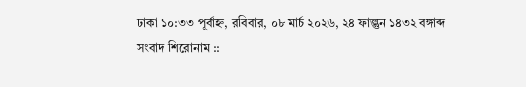ঢাকা ১০:৩৩ পূর্বাহ্ন, রবিবার, ০৮ মার্চ ২০২৬, ২৪ ফাল্গুন ১৪৩২ বঙ্গাব্দ
সংবাদ শিরোনাম ::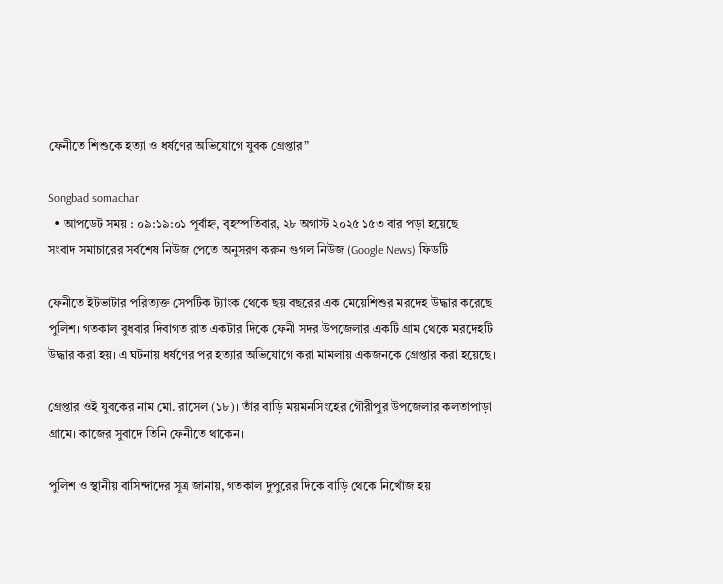ফেনীতে শিশুকে হত্যা ও ধর্ষণের অভিযোগে যুবক গ্রেপ্তার”

Songbad somachar
  • আপডেট সময় : ০৯:১৯:০১ পূর্বাহ্ন, বৃহস্পতিবার, ২৮ অগাস্ট ২০২৫ ১৫৩ বার পড়া হয়েছে
সংবাদ সমাচারের সর্বশেষ নিউজ পেতে অনুসরণ করুন গুগল নিউজ (Google News) ফিডটি

ফেনীতে ইটভাটার পরিত্যক্ত সেপটিক ট্যাংক থেকে ছয় বছরের এক মেয়েশিশুর মরদেহ উদ্ধার করেছে পুলিশ। গতকাল বুধবার দিবাগত রাত একটার দিকে ফেনী সদর উপজেলার একটি গ্রাম থেকে মরদেহটি উদ্ধার করা হয়। এ ঘটনায় ধর্ষণের পর হত্যার অভিযোগে করা মামলায় একজনকে গ্রেপ্তার করা হয়েছে।

গ্রেপ্তার ওই যুবকের নাম মো. রাসেল (১৮)। তাঁর বাড়ি ময়মনসিংহের গৌরীপুর উপজেলার কলতাপাড়া গ্রামে। কাজের সুবাদে তিনি ফেনীতে থাকেন।

পুলিশ ও স্থানীয় বাসিন্দাদের সূত্র জানায়, গতকাল দুপুরের দিকে বাড়ি থেকে নিখোঁজ হয়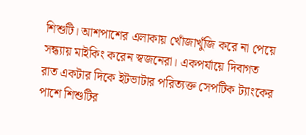শিশুটি। আশপাশের এলাকায় খোঁজাখুঁজি করে না পেয়ে সন্ধ্যায় মাইকিং করেন স্বজনেরা। একপর্যায়ে দিবাগত রাত একটার দিকে ইটভাটার পরিত্যক্ত সেপটিক ট্যাংকের পাশে শিশুটির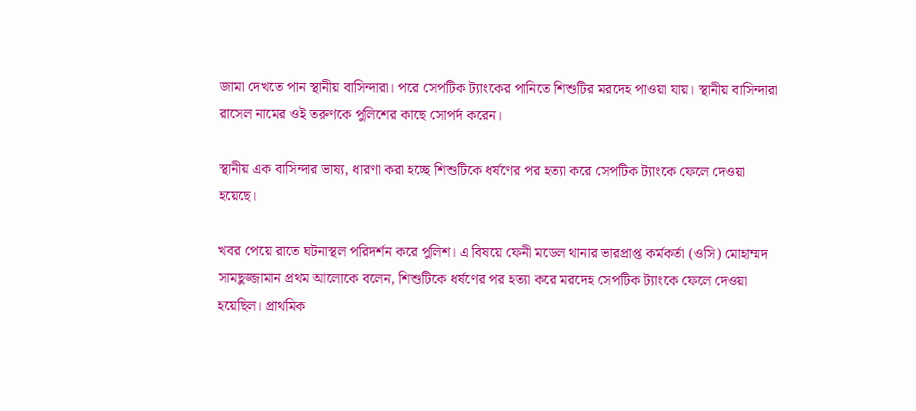জামা দেখতে পান স্থানীয় বাসিন্দারা। পরে সেপটিক ট্যাংকের পানিতে শিশুটির মরদেহ পাওয়া যায়। স্থানীয় বাসিন্দারা রাসেল নামের ওই তরুণকে পুলিশের কাছে সোপর্দ করেন।

স্থানীয় এক বাসিন্দার ভাষ্য, ধারণা করা হচ্ছে শিশুটিকে ধর্ষণের পর হত্যা করে সেপটিক ট্যাংকে ফেলে দেওয়া হয়েছে।

খবর পেয়ে রাতে ঘটনাস্থল পরিদর্শন করে পুলিশ। এ বিষয়ে ফেনী মডেল থানার ভারপ্রাপ্ত কর্মকর্তা (ওসি) মোহাম্মদ সামছুজ্জামান প্রথম আলোকে বলেন, শিশুটিকে ধর্ষণের পর হত্যা করে মরদেহ সেপটিক ট্যাংকে ফেলে দেওয়া হয়েছিল। প্রাথমিক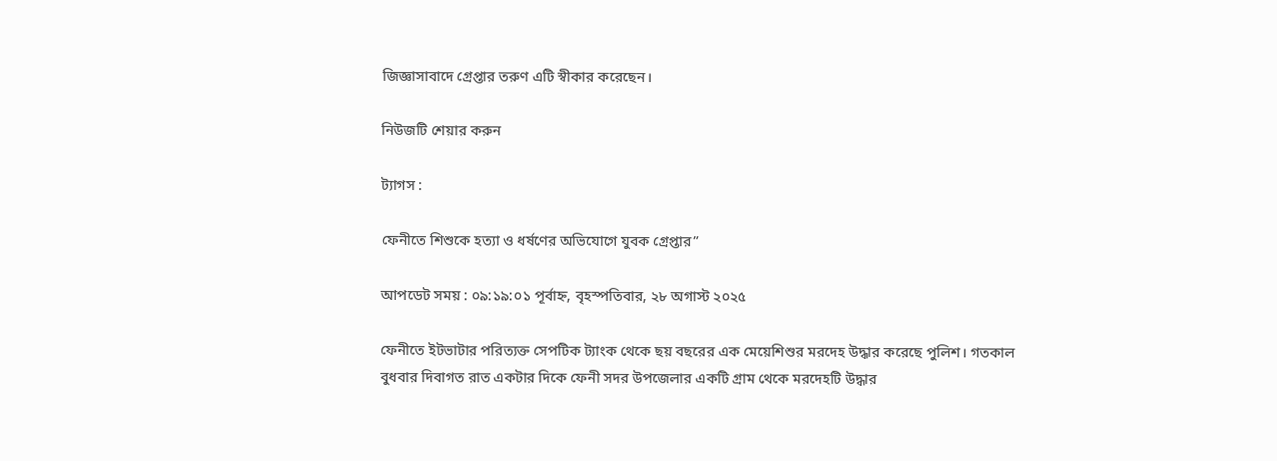জিজ্ঞাসাবাদে গ্রেপ্তার তরুণ এটি স্বীকার করেছেন।

নিউজটি শেয়ার করুন

ট্যাগস :

ফেনীতে শিশুকে হত্যা ও ধর্ষণের অভিযোগে যুবক গ্রেপ্তার”

আপডেট সময় : ০৯:১৯:০১ পূর্বাহ্ন, বৃহস্পতিবার, ২৮ অগাস্ট ২০২৫

ফেনীতে ইটভাটার পরিত্যক্ত সেপটিক ট্যাংক থেকে ছয় বছরের এক মেয়েশিশুর মরদেহ উদ্ধার করেছে পুলিশ। গতকাল বুধবার দিবাগত রাত একটার দিকে ফেনী সদর উপজেলার একটি গ্রাম থেকে মরদেহটি উদ্ধার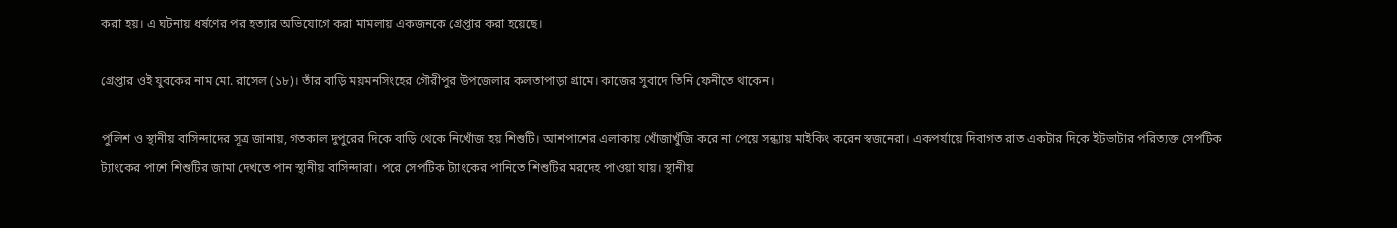করা হয়। এ ঘটনায় ধর্ষণের পর হত্যার অভিযোগে করা মামলায় একজনকে গ্রেপ্তার করা হয়েছে।

গ্রেপ্তার ওই যুবকের নাম মো. রাসেল (১৮)। তাঁর বাড়ি ময়মনসিংহের গৌরীপুর উপজেলার কলতাপাড়া গ্রামে। কাজের সুবাদে তিনি ফেনীতে থাকেন।

পুলিশ ও স্থানীয় বাসিন্দাদের সূত্র জানায়, গতকাল দুপুরের দিকে বাড়ি থেকে নিখোঁজ হয় শিশুটি। আশপাশের এলাকায় খোঁজাখুঁজি করে না পেয়ে সন্ধ্যায় মাইকিং করেন স্বজনেরা। একপর্যায়ে দিবাগত রাত একটার দিকে ইটভাটার পরিত্যক্ত সেপটিক ট্যাংকের পাশে শিশুটির জামা দেখতে পান স্থানীয় বাসিন্দারা। পরে সেপটিক ট্যাংকের পানিতে শিশুটির মরদেহ পাওয়া যায়। স্থানীয়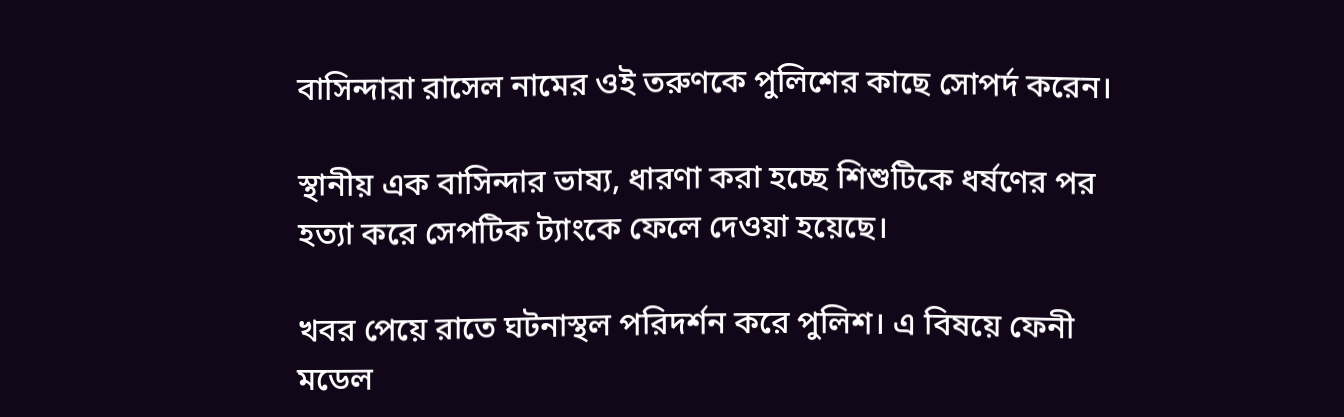বাসিন্দারা রাসেল নামের ওই তরুণকে পুলিশের কাছে সোপর্দ করেন।

স্থানীয় এক বাসিন্দার ভাষ্য, ধারণা করা হচ্ছে শিশুটিকে ধর্ষণের পর হত্যা করে সেপটিক ট্যাংকে ফেলে দেওয়া হয়েছে।

খবর পেয়ে রাতে ঘটনাস্থল পরিদর্শন করে পুলিশ। এ বিষয়ে ফেনী মডেল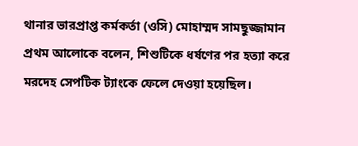থানার ভারপ্রাপ্ত কর্মকর্তা (ওসি) মোহাম্মদ সামছুজ্জামান প্রথম আলোকে বলেন, শিশুটিকে ধর্ষণের পর হত্যা করে মরদেহ সেপটিক ট্যাংকে ফেলে দেওয়া হয়েছিল।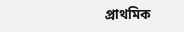প্রাথমিক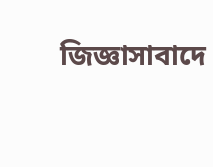জিজ্ঞাসাবাদে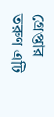গ্রেপ্তার তরুণ এটি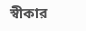স্বীকার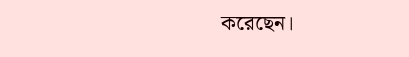করেছেন।